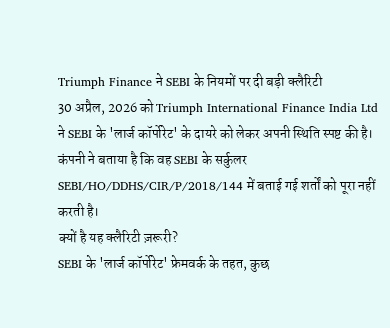Triumph Finance ने SEBI के नियमों पर दी बड़ी क्लैरिटी
30 अप्रैल, 2026 को Triumph International Finance India Ltd ने SEBI के 'लार्ज कॉर्पोरेट' के दायरे को लेकर अपनी स्थिति स्पष्ट की है। कंपनी ने बताया है कि वह SEBI के सर्कुलर SEBI/HO/DDHS/CIR/P/2018/144 में बताई गई शर्तों को पूरा नहीं करती है।
क्यों है यह क्लैरिटी ज़रूरी?
SEBI के 'लार्ज कॉर्पोरेट' फ्रेमवर्क के तहत, कुछ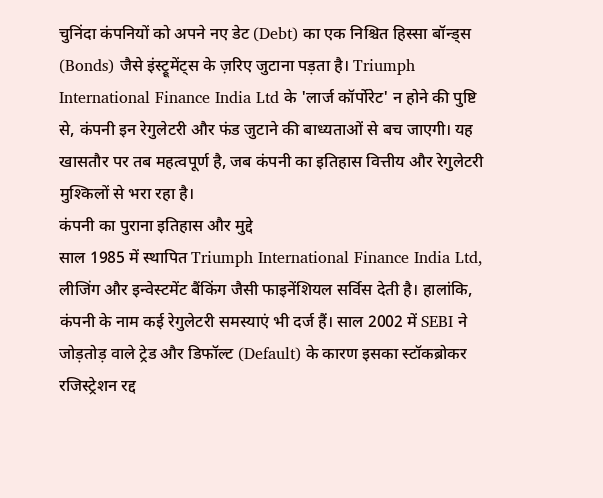चुनिंदा कंपनियों को अपने नए डेट (Debt) का एक निश्चित हिस्सा बॉन्ड्स (Bonds) जैसे इंस्ट्रूमेंट्स के ज़रिए जुटाना पड़ता है। Triumph International Finance India Ltd के 'लार्ज कॉर्पोरेट' न होने की पुष्टि से, कंपनी इन रेगुलेटरी और फंड जुटाने की बाध्यताओं से बच जाएगी। यह खासतौर पर तब महत्वपूर्ण है, जब कंपनी का इतिहास वित्तीय और रेगुलेटरी मुश्किलों से भरा रहा है।
कंपनी का पुराना इतिहास और मुद्दे
साल 1985 में स्थापित Triumph International Finance India Ltd, लीजिंग और इन्वेस्टमेंट बैंकिंग जैसी फाइनेंशियल सर्विस देती है। हालांकि, कंपनी के नाम कई रेगुलेटरी समस्याएं भी दर्ज हैं। साल 2002 में SEBI ने जोड़तोड़ वाले ट्रेड और डिफॉल्ट (Default) के कारण इसका स्टॉकब्रोकर रजिस्ट्रेशन रद्द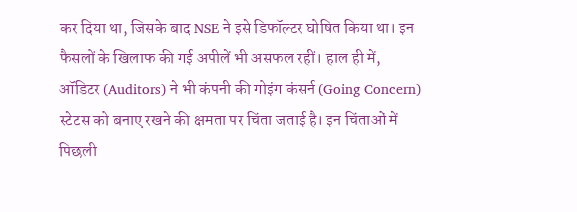कर दिया था, जिसके बाद NSE ने इसे डिफॉल्टर घोषित किया था। इन फैसलों के खिलाफ की गई अपीलें भी असफल रहीं। हाल ही में, ऑडिटर (Auditors) ने भी कंपनी की गोइंग कंसर्न (Going Concern) स्टेटस को बनाए रखने की क्षमता पर चिंता जताई है। इन चिंताओं में पिछली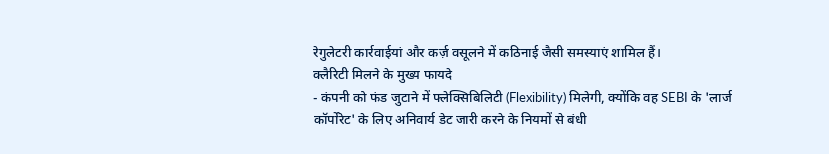रेगुलेटरी कार्रवाईयां और कर्ज़ वसूलने में कठिनाई जैसी समस्याएं शामिल हैं।
क्लैरिटी मिलने के मुख्य फायदे
- कंपनी को फंड जुटाने में फ्लेक्सिबिलिटी (Flexibility) मिलेगी, क्योंकि वह SEBI के 'लार्ज कॉर्पोरेट' के लिए अनिवार्य डेट जारी करने के नियमों से बंधी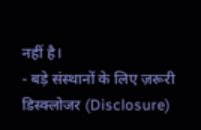नहीं है।
- बड़े संस्थानों के लिए ज़रूरी डिस्क्लोजर (Disclosure)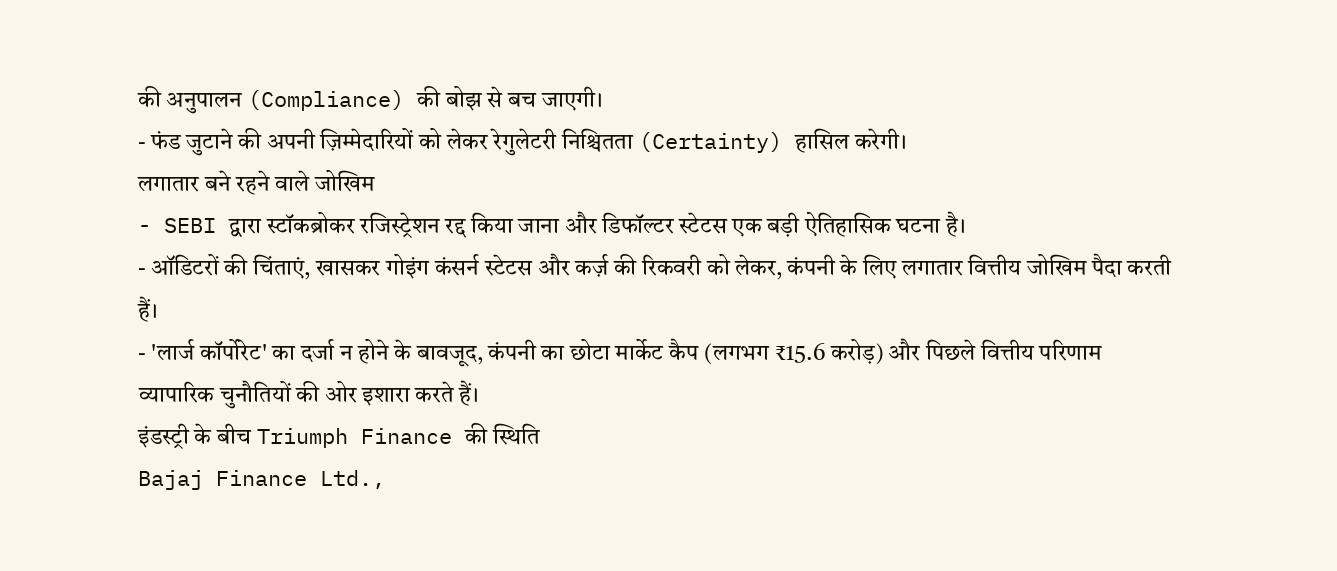की अनुपालन (Compliance) की बोझ से बच जाएगी।
- फंड जुटाने की अपनी ज़िम्मेदारियों को लेकर रेगुलेटरी निश्चितता (Certainty) हासिल करेगी।
लगातार बने रहने वाले जोखिम
- SEBI द्वारा स्टॉकब्रोकर रजिस्ट्रेशन रद्द किया जाना और डिफॉल्टर स्टेटस एक बड़ी ऐतिहासिक घटना है।
- ऑडिटरों की चिंताएं, खासकर गोइंग कंसर्न स्टेटस और कर्ज़ की रिकवरी को लेकर, कंपनी के लिए लगातार वित्तीय जोखिम पैदा करती हैं।
- 'लार्ज कॉर्पोरेट' का दर्जा न होने के बावजूद, कंपनी का छोटा मार्केट कैप (लगभग ₹15.6 करोड़) और पिछले वित्तीय परिणाम व्यापारिक चुनौतियों की ओर इशारा करते हैं।
इंडस्ट्री के बीच Triumph Finance की स्थिति
Bajaj Finance Ltd.,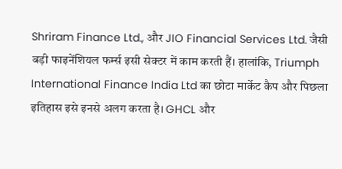Shriram Finance Ltd., और JIO Financial Services Ltd. जैसी बड़ी फाइनेंशियल फर्म्स इसी सेक्टर में काम करती हैं। हालांकि, Triumph International Finance India Ltd का छोटा मार्केट कैप और पिछला इतिहास इसे इनसे अलग करता है। GHCL और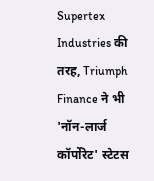Supertex Industries की तरह, Triumph Finance ने भी 'नॉन-लार्ज कॉर्पोरेट' स्टेटस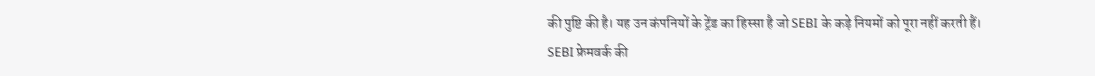की पुष्टि की है। यह उन कंपनियों के ट्रेंड का हिस्सा है जो SEBI के कड़े नियमों को पूरा नहीं करती हैं।
SEBI फ्रेमवर्क की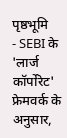पृष्ठभूमि
- SEBI के 'लार्ज कॉर्पोरेट' फ्रेमवर्क के अनुसार,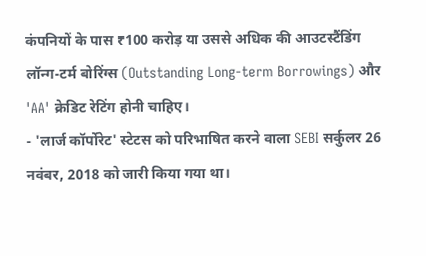कंपनियों के पास ₹100 करोड़ या उससे अधिक की आउटस्टैंडिंग लॉन्ग-टर्म बोरिंग्स (Outstanding Long-term Borrowings) और 'AA' क्रेडिट रेटिंग होनी चाहिए।
- 'लार्ज कॉर्पोरेट' स्टेटस को परिभाषित करने वाला SEBI सर्कुलर 26 नवंबर, 2018 को जारी किया गया था।